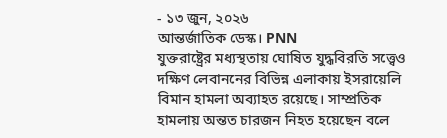- ১৩ জুন, ২০২৬
আন্তর্জাতিক ডেস্ক। PNN
যুক্তরাষ্ট্রের মধ্যস্থতায় ঘোষিত যুদ্ধবিরতি সত্ত্বেও দক্ষিণ লেবাননের বিভিন্ন এলাকায় ইসরায়েলি বিমান হামলা অব্যাহত রয়েছে। সাম্প্রতিক হামলায় অন্তত চারজন নিহত হয়েছেন বলে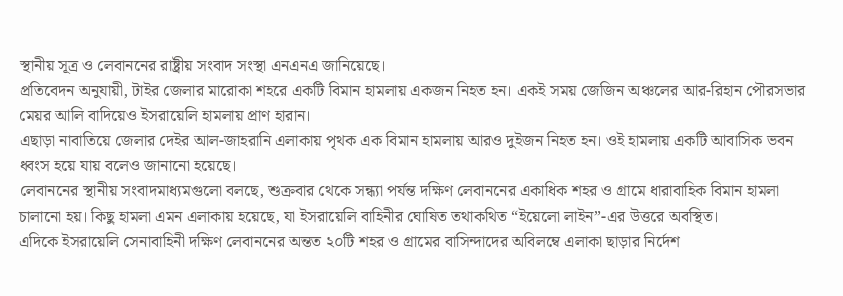স্থানীয় সূত্র ও লেবাননের রাষ্ট্রীয় সংবাদ সংস্থা এনএনএ জানিয়েছে।
প্রতিবেদন অনুযায়ী, টাইর জেলার মারোকা শহরে একটি বিমান হামলায় একজন নিহত হন। একই সময় জেজিন অঞ্চলের আর-রিহান পৌরসভার মেয়র আলি বাদিয়েও ইসরায়েলি হামলায় প্রাণ হারান।
এছাড়া নাবাতিয়ে জেলার দেইর আল-জাহরানি এলাকায় পৃথক এক বিমান হামলায় আরও দুইজন নিহত হন। ওই হামলায় একটি আবাসিক ভবন ধ্বংস হয়ে যায় বলেও জানানো হয়েছে।
লেবাননের স্থানীয় সংবাদমাধ্যমগুলো বলছে, শুক্রবার থেকে সন্ধ্যা পর্যন্ত দক্ষিণ লেবাননের একাধিক শহর ও গ্রামে ধারাবাহিক বিমান হামলা চালানো হয়। কিছু হামলা এমন এলাকায় হয়েছে, যা ইসরায়েলি বাহিনীর ঘোষিত তথাকথিত “ইয়েলো লাইন”-এর উত্তরে অবস্থিত।
এদিকে ইসরায়েলি সেনাবাহিনী দক্ষিণ লেবাননের অন্তত ২০টি শহর ও গ্রামের বাসিন্দাদের অবিলম্বে এলাকা ছাড়ার নির্দেশ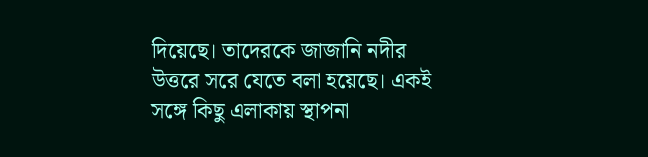দিয়েছে। তাদেরকে জাজানি নদীর উত্তরে সরে যেতে বলা হয়েছে। একই সঙ্গে কিছু এলাকায় স্থাপনা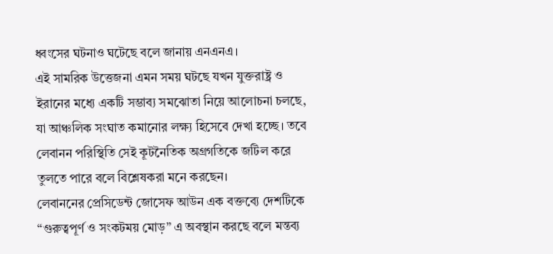ধ্বংসের ঘটনাও ঘটেছে বলে জানায় এনএনএ।
এই সামরিক উত্তেজনা এমন সময় ঘটছে যখন যুক্তরাষ্ট্র ও ইরানের মধ্যে একটি সম্ভাব্য সমঝোতা নিয়ে আলোচনা চলছে, যা আঞ্চলিক সংঘাত কমানোর লক্ষ্য হিসেবে দেখা হচ্ছে। তবে লেবানন পরিস্থিতি সেই কূটনৈতিক অগ্রগতিকে জটিল করে তুলতে পারে বলে বিশ্লেষকরা মনে করছেন।
লেবাননের প্রেসিডেন্ট জোসেফ আউন এক বক্তব্যে দেশটিকে “গুরুত্বপূর্ণ ও সংকটময় মোড়” এ অবস্থান করছে বলে মন্তব্য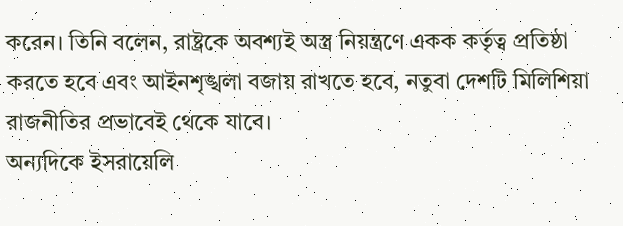করেন। তিনি বলেন, রাষ্ট্রকে অবশ্যই অস্ত্র নিয়ন্ত্রণে একক কর্তৃত্ব প্রতিষ্ঠা করতে হবে এবং আইনশৃঙ্খলা বজায় রাখতে হবে, নতুবা দেশটি মিলিশিয়া রাজনীতির প্রভাবেই থেকে যাবে।
অন্যদিকে ইসরায়েলি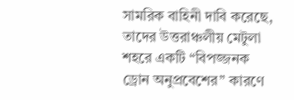সামরিক বাহিনী দাবি করেছে, তাদের উত্তরাঞ্চলীয় মেটুলা শহরে একটি “বিপজ্জনক ড্রোন অনুপ্রবেশের” কারণে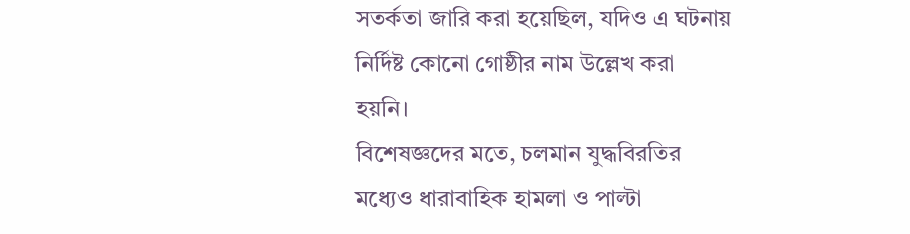সতর্কতা জারি করা হয়েছিল, যদিও এ ঘটনায় নির্দিষ্ট কোনো গোষ্ঠীর নাম উল্লেখ করা হয়নি।
বিশেষজ্ঞদের মতে, চলমান যুদ্ধবিরতির মধ্যেও ধারাবাহিক হামলা ও পাল্টা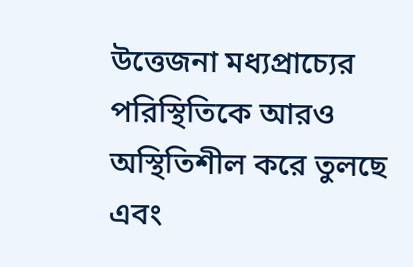উত্তেজনা মধ্যপ্রাচ্যের পরিস্থিতিকে আরও অস্থিতিশীল করে তুলছে এবং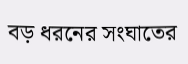বড় ধরনের সংঘাতের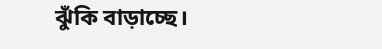ঝুঁকি বাড়াচ্ছে।